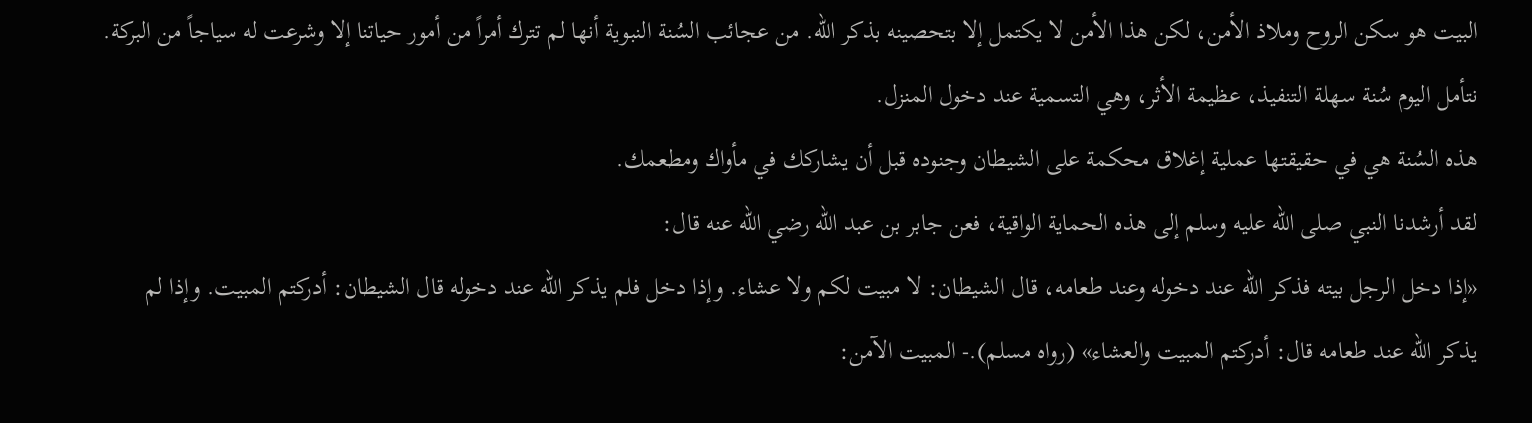البيت هو سكن الروح وملاذ الأمن، لكن هذا الأمن لا يكتمل إلا بتحصينه بذكر الله. من عجائب السُنة النبوية أنها لم تترك أمراً من أمور حياتنا إلا وشرعت له سياجاً من البركة.
نتأمل اليوم سُنة سهلة التنفيذ، عظيمة الأثر، وهي التسمية عند دخول المنزل.
هذه السُنة هي في حقيقتها عملية إغلاق محكمة على الشيطان وجنوده قبل أن يشاركك في مأواك ومطعمك.
لقد أرشدنا النبي صلى الله عليه وسلم إلى هذه الحماية الواقية، فعن جابر بن عبد الله رضي الله عنه قال:
«إذا دخل الرجل بيته فذكر الله عند دخوله وعند طعامه، قال الشيطان: لا مبيت لكم ولا عشاء. وإذا دخل فلم يذكر الله عند دخوله قال الشيطان: أدركتم المبيت. وإذا لم يذكر الله عند طعامه قال: أدركتم المبيت والعشاء» (رواه مسلم).- المبيت الآمن: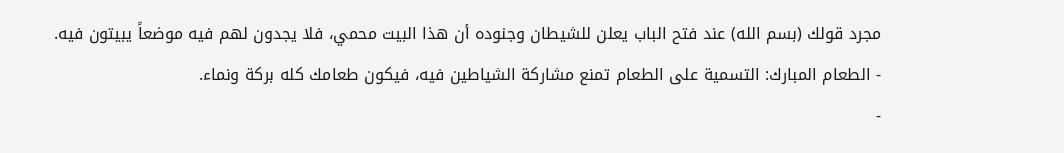مجرد قولك (بسم الله) عند فتح الباب يعلن للشيطان وجنوده أن هذا البيت محمي، فلا يجدون لهم فيه موضعاً يبيتون فيه.
- الطعام المبارك: التسمية على الطعام تمنع مشاركة الشياطين فيه، فيكون طعامك كله بركة ونماء.
-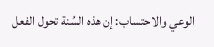الوعي والاحتساب: إن هذه السُنة تحول الفعل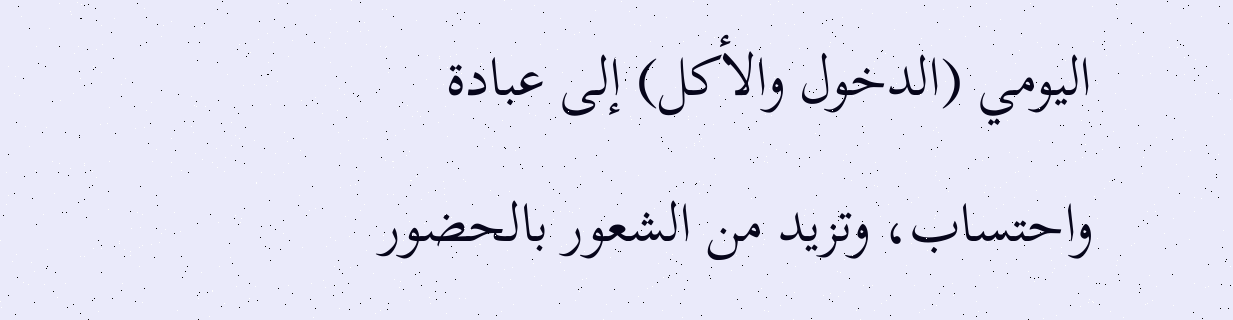اليومي (الدخول والأكل) إلى عبادة واحتساب، وتزيد من الشعور بالحضور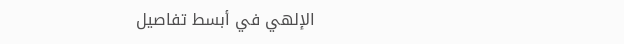الإلهي في أبسط تفاصيل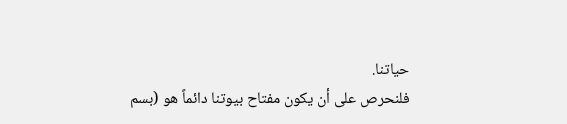حياتنا.
فلنحرص على أن يكون مفتاح بيوتنا دائماً هو (بسم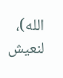الله)، لنعيش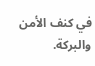في كنف الأمن والبركة.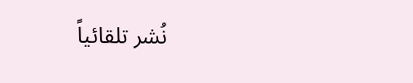نُشر تلقائياً